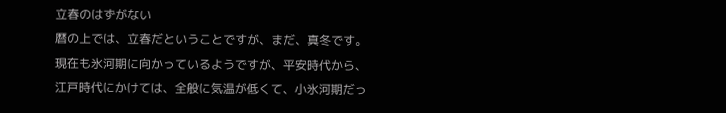立春のはずがない
暦の上では、立春だということですが、まだ、真冬です。
現在も氷河期に向かっているようですが、平安時代から、江戸時代にかけては、全般に気温が低くて、小氷河期だっ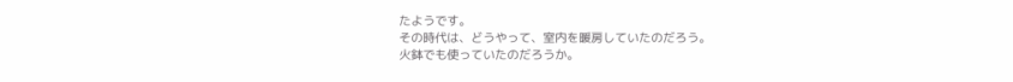たようです。
その時代は、どうやって、室内を暖房していたのだろう。
火鉢でも使っていたのだろうか。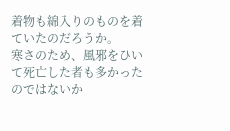着物も綿入りのものを着ていたのだろうか。
寒さのため、風邪をひいて死亡した者も多かったのではないか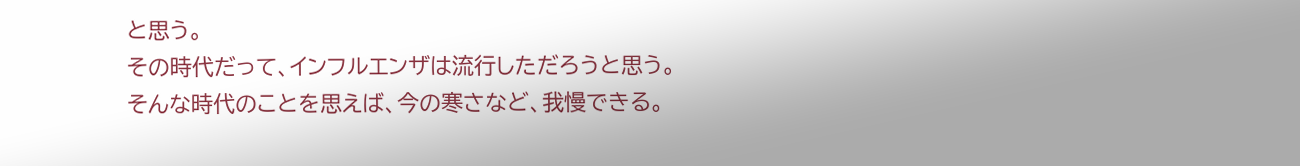と思う。
その時代だって、インフルエンザは流行しただろうと思う。
そんな時代のことを思えば、今の寒さなど、我慢できる。